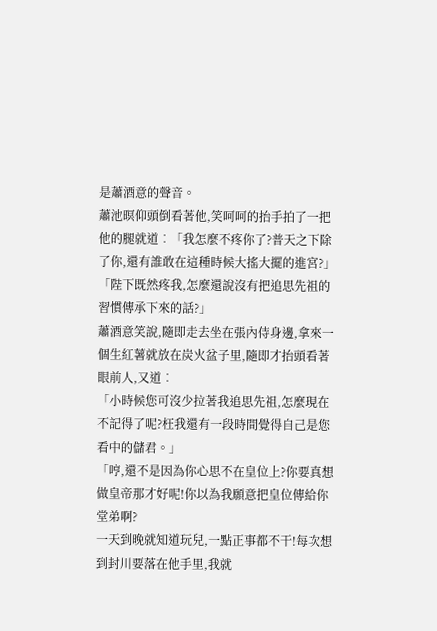是蕭酒意的聲音。
蕭池暝仰頭倒看著他,笑呵呵的抬手拍了一把他的腿就道︰「我怎麼不疼你了?普天之下除了你,還有誰敢在這種時候大搖大擺的進宮?」
「陛下既然疼我,怎麼還說沒有把追思先祖的習慣傳承下來的話?」
蕭酒意笑說,隨即走去坐在張內侍身邊,拿來一個生紅薯就放在炭火盆子里,隨即才抬頭看著眼前人,又道︰
「小時候您可沒少拉著我追思先祖,怎麼現在不記得了呢?枉我還有一段時間覺得自己是您看中的儲君。」
「哼,還不是因為你心思不在皇位上?你要真想做皇帝那才好呢!你以為我願意把皇位傳給你堂弟啊?
一天到晚就知道玩兒,一點正事都不干!每次想到封川要落在他手里,我就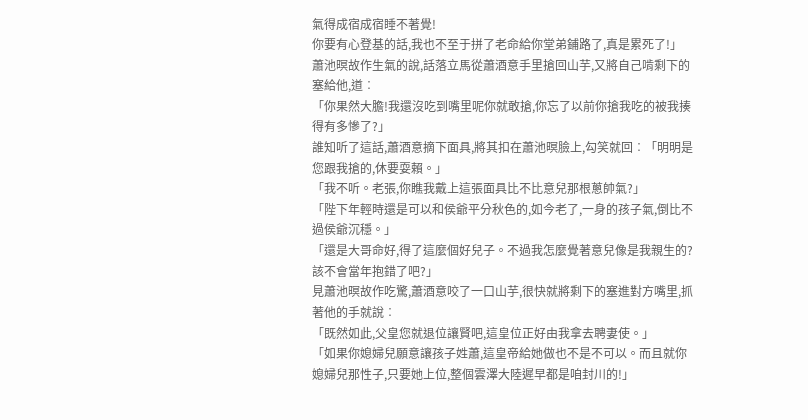氣得成宿成宿睡不著覺!
你要有心登基的話,我也不至于拼了老命給你堂弟鋪路了,真是累死了!」
蕭池暝故作生氣的說,話落立馬從蕭酒意手里搶回山芋,又將自己啃剩下的塞給他,道︰
「你果然大膽!我還沒吃到嘴里呢你就敢搶,你忘了以前你搶我吃的被我揍得有多慘了?」
誰知听了這話,蕭酒意摘下面具,將其扣在蕭池暝臉上,勾笑就回︰「明明是您跟我搶的,休要耍賴。」
「我不听。老張,你瞧我戴上這張面具比不比意兒那根蔥帥氣?」
「陛下年輕時還是可以和侯爺平分秋色的,如今老了,一身的孩子氣,倒比不過侯爺沉穩。」
「還是大哥命好,得了這麼個好兒子。不過我怎麼覺著意兒像是我親生的?該不會當年抱錯了吧?」
見蕭池暝故作吃驚,蕭酒意咬了一口山芋,很快就將剩下的塞進對方嘴里,抓著他的手就說︰
「既然如此,父皇您就退位讓賢吧,這皇位正好由我拿去聘妻使。」
「如果你媳婦兒願意讓孩子姓蕭,這皇帝給她做也不是不可以。而且就你媳婦兒那性子,只要她上位,整個雲澤大陸遲早都是咱封川的!」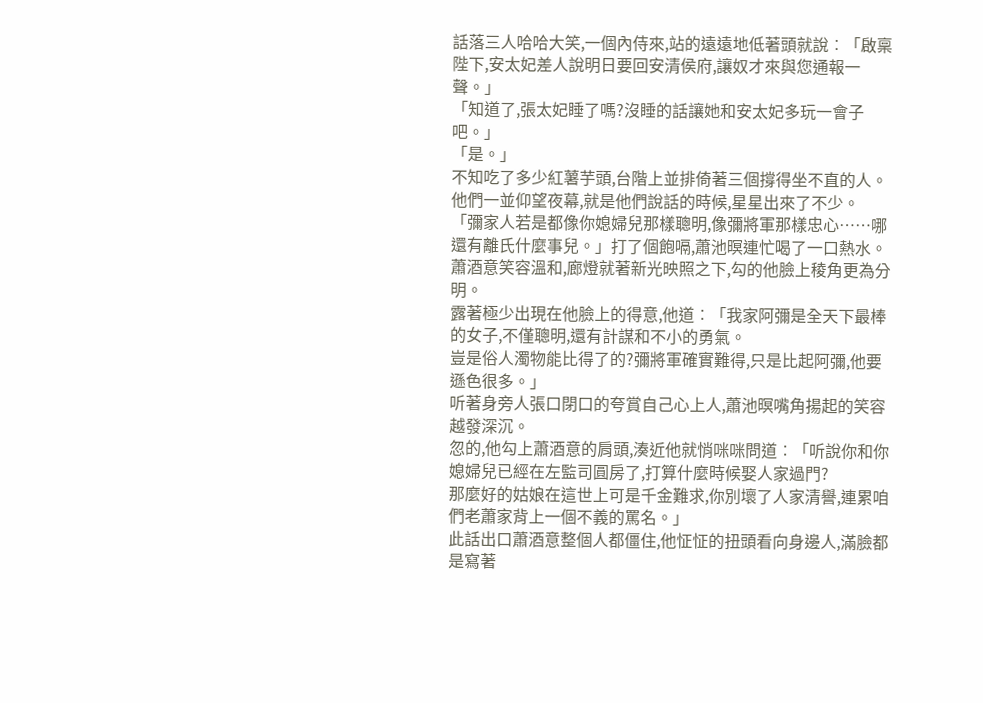話落三人哈哈大笑,一個內侍來,站的遠遠地低著頭就說︰「啟稟陛下,安太妃差人說明日要回安清侯府,讓奴才來與您通報一聲。」
「知道了,張太妃睡了嗎?沒睡的話讓她和安太妃多玩一會子吧。」
「是。」
不知吃了多少紅薯芋頭,台階上並排倚著三個撐得坐不直的人。
他們一並仰望夜幕,就是他們說話的時候,星星出來了不少。
「彌家人若是都像你媳婦兒那樣聰明,像彌將軍那樣忠心……哪還有離氏什麼事兒。」打了個飽嗝,蕭池暝連忙喝了一口熱水。
蕭酒意笑容溫和,廊燈就著新光映照之下,勾的他臉上稜角更為分明。
露著極少出現在他臉上的得意,他道︰「我家阿彌是全天下最棒的女子,不僅聰明,還有計謀和不小的勇氣。
豈是俗人濁物能比得了的?彌將軍確實難得,只是比起阿彌,他要遜色很多。」
听著身旁人張口閉口的夸賞自己心上人,蕭池暝嘴角揚起的笑容越發深沉。
忽的,他勾上蕭酒意的肩頭,湊近他就悄咪咪問道︰「听說你和你媳婦兒已經在左監司圓房了,打算什麼時候娶人家過門?
那麼好的姑娘在這世上可是千金難求,你別壞了人家清譽,連累咱們老蕭家背上一個不義的罵名。」
此話出口蕭酒意整個人都僵住,他怔怔的扭頭看向身邊人,滿臉都是寫著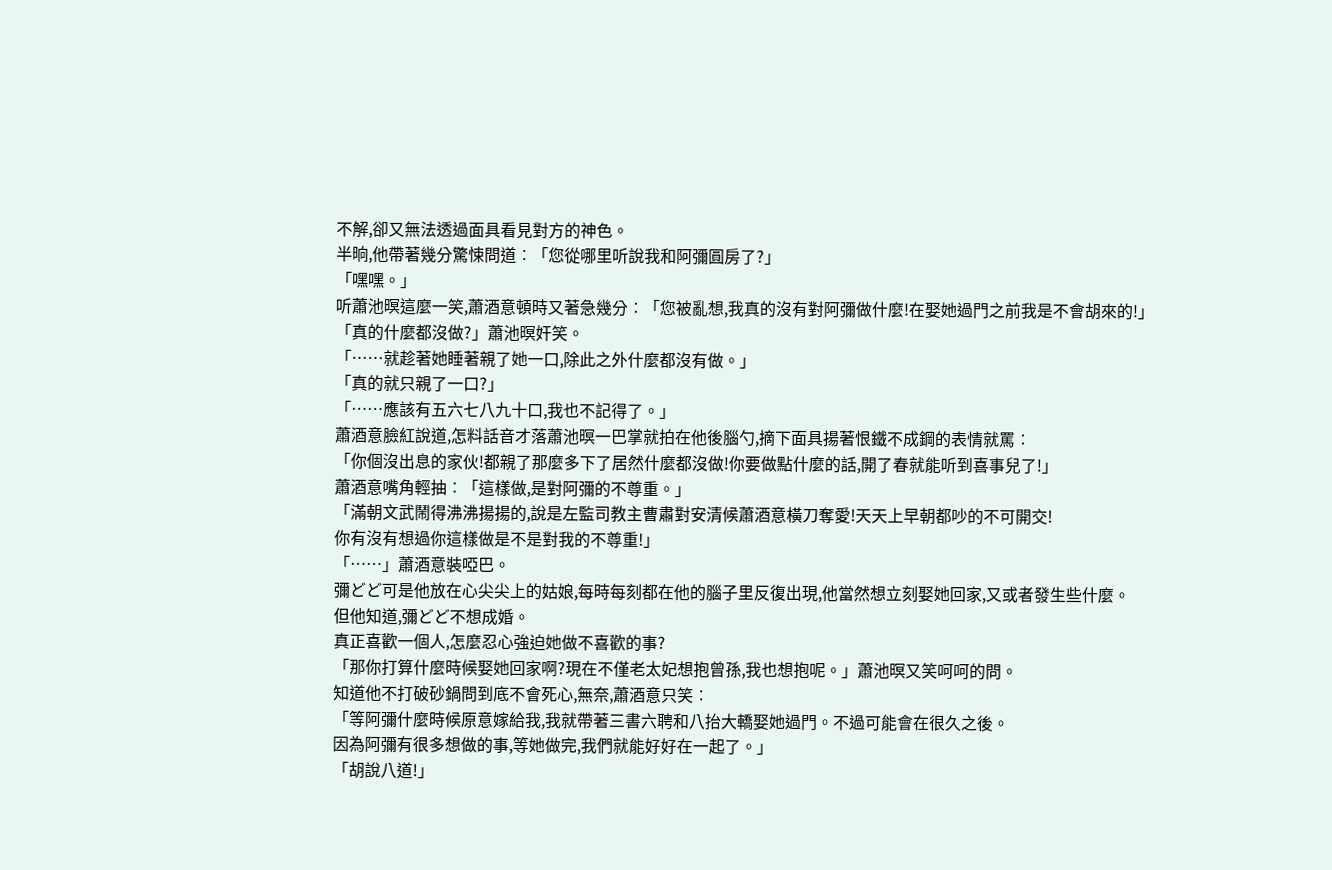不解,卻又無法透過面具看見對方的神色。
半晌,他帶著幾分驚悚問道︰「您從哪里听說我和阿彌圓房了?」
「嘿嘿。」
听蕭池暝這麼一笑,蕭酒意頓時又著急幾分︰「您被亂想,我真的沒有對阿彌做什麼!在娶她過門之前我是不會胡來的!」
「真的什麼都沒做?」蕭池暝奸笑。
「……就趁著她睡著親了她一口,除此之外什麼都沒有做。」
「真的就只親了一口?」
「……應該有五六七八九十口,我也不記得了。」
蕭酒意臉紅說道,怎料話音才落蕭池暝一巴掌就拍在他後腦勺,摘下面具揚著恨鐵不成鋼的表情就罵︰
「你個沒出息的家伙!都親了那麼多下了居然什麼都沒做!你要做點什麼的話,開了春就能听到喜事兒了!」
蕭酒意嘴角輕抽︰「這樣做,是對阿彌的不尊重。」
「滿朝文武鬧得沸沸揚揚的,說是左監司教主曹肅對安清候蕭酒意橫刀奪愛!天天上早朝都吵的不可開交!
你有沒有想過你這樣做是不是對我的不尊重!」
「……」蕭酒意裝啞巴。
彌どど可是他放在心尖尖上的姑娘,每時每刻都在他的腦子里反復出現,他當然想立刻娶她回家,又或者發生些什麼。
但他知道,彌どど不想成婚。
真正喜歡一個人,怎麼忍心強迫她做不喜歡的事?
「那你打算什麼時候娶她回家啊?現在不僅老太妃想抱曾孫,我也想抱呢。」蕭池暝又笑呵呵的問。
知道他不打破砂鍋問到底不會死心,無奈,蕭酒意只笑︰
「等阿彌什麼時候原意嫁給我,我就帶著三書六聘和八抬大轎娶她過門。不過可能會在很久之後。
因為阿彌有很多想做的事,等她做完,我們就能好好在一起了。」
「胡說八道!」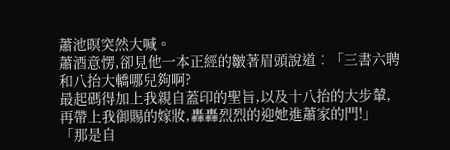蕭池暝突然大喊。
蕭酒意愣,卻見他一本正經的皺著眉頭說道︰「三書六聘和八抬大轎哪兒夠啊?
最起碼得加上我親自蓋印的聖旨,以及十八抬的大步輦,再帶上我御賜的嫁妝,轟轟烈烈的迎她進蕭家的門!」
「那是自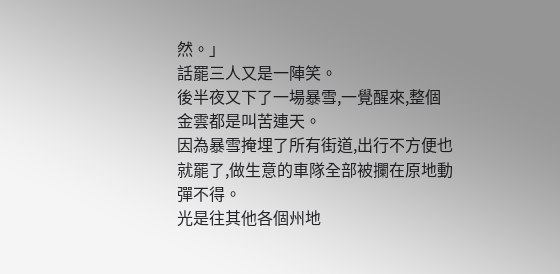然。」
話罷三人又是一陣笑。
後半夜又下了一場暴雪,一覺醒來,整個金雲都是叫苦連天。
因為暴雪掩埋了所有街道,出行不方便也就罷了,做生意的車隊全部被攔在原地動彈不得。
光是往其他各個州地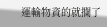運輸物資的就攔了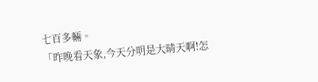七百多輛。
「昨晚看天象,今天分明是大晴天啊!怎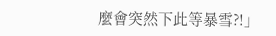麼會突然下此等暴雪?!」